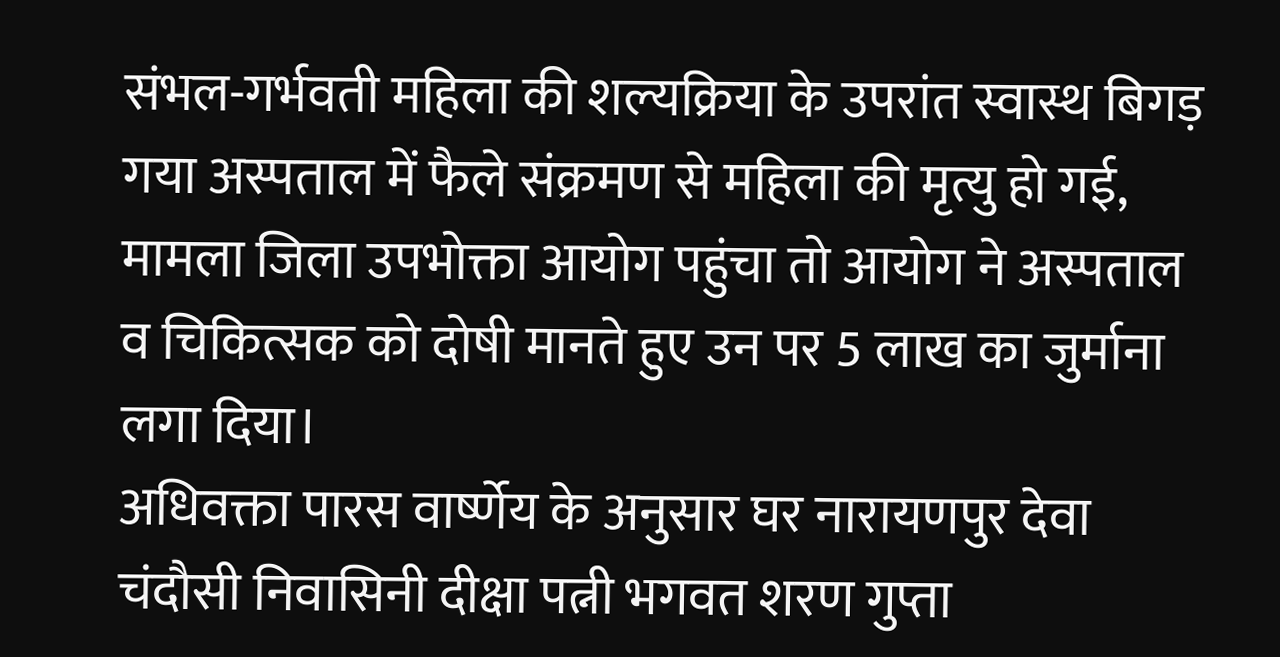संभल-गर्भवती महिला की शल्यक्रिया के उपरांत स्वास्थ बिगड़ गया अस्पताल में फैले संक्रमण से महिला की मृत्यु हो गई, मामला जिला उपभोक्ता आयोग पहुंचा तो आयोग ने अस्पताल व चिकित्सक को दोषी मानते हुए उन पर 5 लाख का जुर्माना लगा दिया।
अधिवक्ता पारस वार्ष्णेय के अनुसार घर नारायणपुर देवा चंदौसी निवासिनी दीक्षा पत्नी भगवत शरण गुप्ता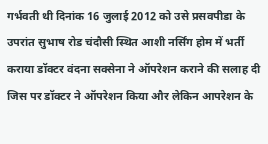गर्भवती थी दिनांक 16 जुलाई 2012 को उसे प्रसवपीडा के उपरांत सुभाष रोड चंदौसी स्थित आशी नर्सिंग होम में भर्ती कराया डॉक्टर वंदना सक्सेना ने ऑपरेशन कराने की सलाह दी जिस पर डॉक्टर ने ऑपरेशन किया और लेकिन आपरेशन के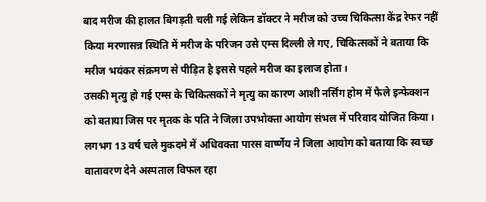बाद मरीज की हालत बिगड़ती चली गई लेकिन डॉक्टर ने मरीज को उच्च चिकित्सा केंद्र रेफर नहीं किया मरणासन्न स्थिति में मरीज के परिजन उसे एम्स दिल्ली ले गए, चिकित्सकों ने बताया कि मरीज भयंकर संक्रमण से पीड़ित है इससे पहले मरीज का इलाज होता।
उसकी मृत्यु हो गई एम्स के चिकित्सकों ने मृत्यु का कारण आशी नर्सिंग होम में फैले इन्फेक्शन को बताया जिस पर मृतक के पति ने जिला उपभोक्ता आयोग संभल में परिवाद योजित किया। लगभग 13 वर्ष चले मुकदमे में अधिवक्ता पारस वार्ष्णेय ने जिला आयोग को बताया कि स्वच्छ वातावरण देने अस्पताल विफल रहा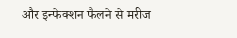और इन्फेक्शन फैलने से मरीज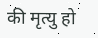की मृत्यु हो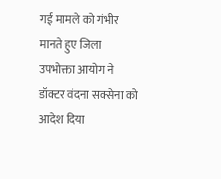गई मामले को गंभीर मानते हुए जिला उपभोक्ता आयोग ने डॉक्टर वंदना सक्सेना को आदेश दिया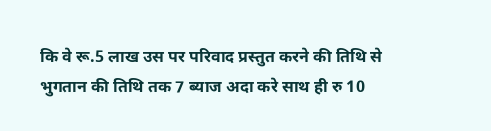कि वे रू.5 लाख उस पर परिवाद प्रस्तुत करने की तिथि से भुगतान की तिथि तक 7 ब्याज अदा करे साथ ही रु 10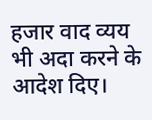हजार वाद व्यय भी अदा करने के आदेश दिए।